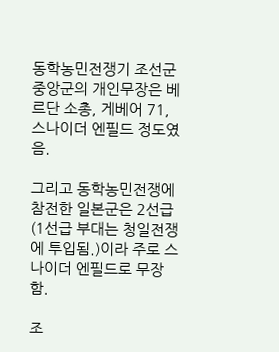동학농민전쟁기 조선군 중앙군의 개인무장은 베르단 소총, 게베어 71, 스나이더 엔필드 정도였음.

그리고 동학농민전쟁에 참전한 일본군은 2선급(1선급 부대는 청일전쟁에 투입됨.)이라 주로 스나이더 엔필드로 무장함.

조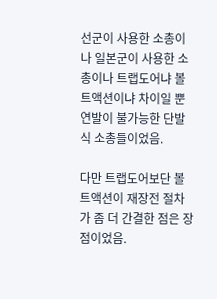선군이 사용한 소총이나 일본군이 사용한 소총이나 트랩도어냐 볼트액션이냐 차이일 뿐 연발이 불가능한 단발식 소총들이었음.

다만 트랩도어보단 볼트액션이 재장전 절차가 좀 더 간결한 점은 장점이었음.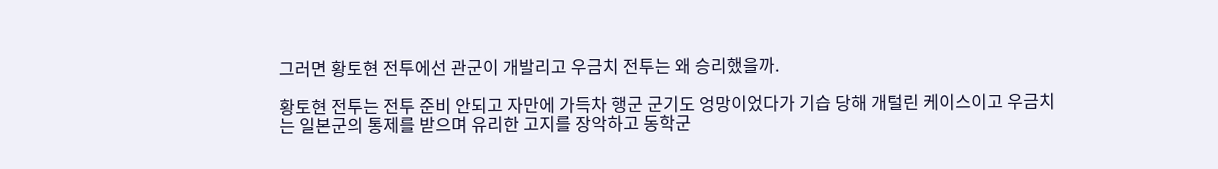그러면 황토현 전투에선 관군이 개발리고 우금치 전투는 왜 승리했을까.

황토현 전투는 전투 준비 안되고 자만에 가득차 행군 군기도 엉망이었다가 기습 당해 개털린 케이스이고 우금치는 일본군의 통제를 받으며 유리한 고지를 장악하고 동학군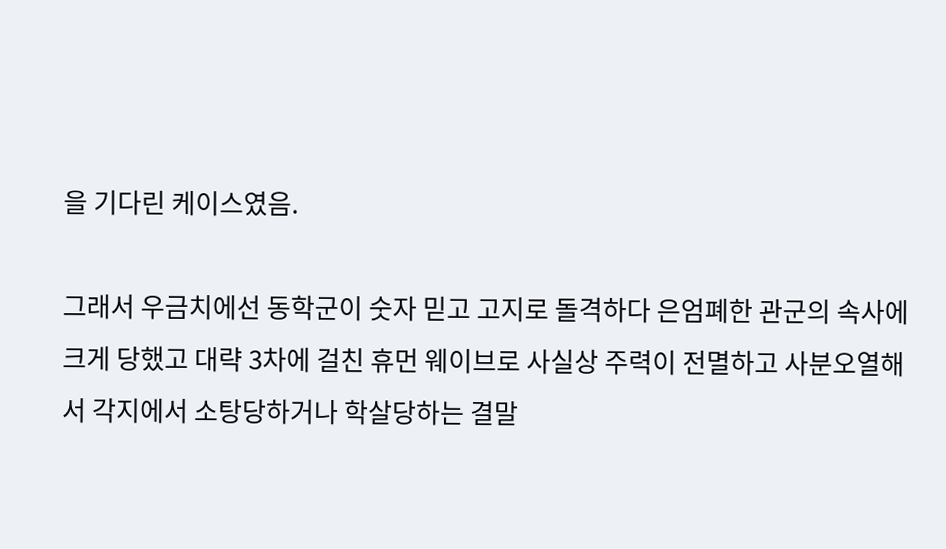을 기다린 케이스였음.

그래서 우금치에선 동학군이 숫자 믿고 고지로 돌격하다 은엄폐한 관군의 속사에 크게 당했고 대략 3차에 걸친 휴먼 웨이브로 사실상 주력이 전멸하고 사분오열해서 각지에서 소탕당하거나 학살당하는 결말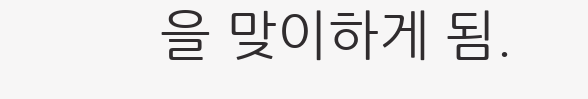을 맞이하게 됨.